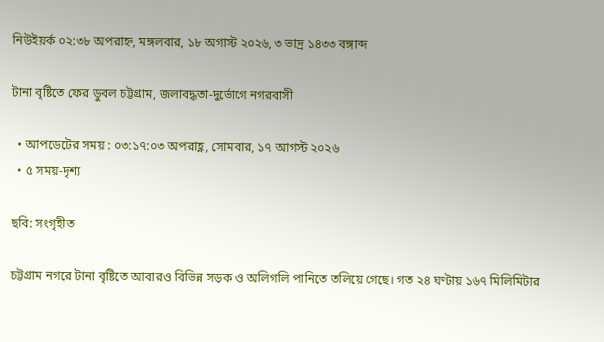নিউইয়র্ক ০২:৩৮ অপরাহ্ন, মঙ্গলবার, ১৮ অগাস্ট ২০২৬, ৩ ভাদ্র ১৪৩৩ বঙ্গাব্দ

টানা বৃষ্টিতে ফের ডুবল চট্টগ্রাম, জলাবদ্ধতা-দুর্ভোগে নগরবাসী

  • আপডেটের সময় : ০৩:১৭:০৩ অপরাহ্ণ, সোমবার, ১৭ আগস্ট ২০২৬
  • ৫ সময়-দৃশ্য

ছবি: সংগৃহীত

চট্টগ্রাম নগরে টানা বৃষ্টিতে আবারও বিভিন্ন সড়ক ও অলিগলি পানিতে তলিয়ে গেছে। গত ২৪ ঘণ্টায় ১৬৭ মিলিমিটার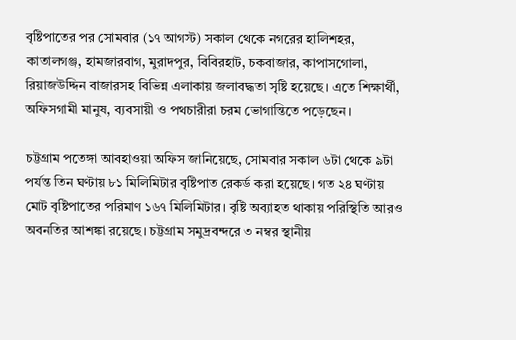বৃষ্টিপাতের পর সোমবার (১৭ আগস্ট) সকাল থেকে নগরের হালিশহর, কাতালগঞ্জ, হামজারবাগ, মুরাদপুর, বিবিরহাট, চকবাজার, কাপাসগোলা, রিয়াজউদ্দিন বাজারসহ বিভিন্ন এলাকায় জলাবদ্ধতা সৃষ্টি হয়েছে। এতে শিক্ষার্থী, অফিসগামী মানুষ, ব্যবসায়ী ও পথচারীরা চরম ভোগান্তিতে পড়েছেন।

চট্টগ্রাম পতেঙ্গা আবহাওয়া অফিস জানিয়েছে, সোমবার সকাল ৬টা থেকে ৯টা পর্যন্ত তিন ঘণ্টায় ৮১ মিলিমিটার বৃষ্টিপাত রেকর্ড করা হয়েছে। গত ২৪ ঘণ্টায় মোট বৃষ্টিপাতের পরিমাণ ১৬৭ মিলিমিটার। বৃষ্টি অব্যাহত থাকায় পরিস্থিতি আরও অবনতির আশঙ্কা রয়েছে। চট্টগ্রাম সমুদ্রবন্দরে ৩ নম্বর স্থানীয়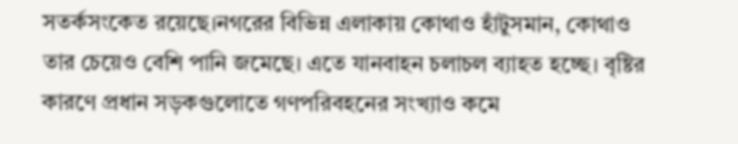সতর্কসংকেত রয়েছে।নগরের বিভিন্ন এলাকায় কোথাও হাঁটুসমান, কোথাও তার চেয়েও বেশি পানি জমেছে। এতে যানবাহন চলাচল ব্যাহত হচ্ছে। বৃষ্টির কারণে প্রধান সড়কগুলোতে গণপরিবহনের সংখ্যাও কমে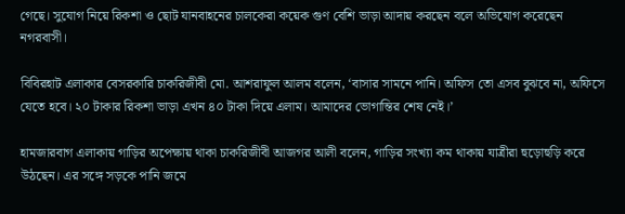গেছে। সুযোগ নিয়ে রিকশা ও ছোট যানবাহনের চালকেরা কয়েক গুণ বেশি ভাড়া আদায় করছেন বলে অভিযোগ করেছেন নগরবাসী।

বিবিরহাট এলাকার বেসরকারি চাকরিজীবী মো. আশরাফুল আলম বলেন, ‘বাসার সামনে পানি। অফিস তো এসব বুঝবে না, অফিসে যেতে হবে। ২০ টাকার রিকশা ভাড়া এখন ৪০ টাকা দিয়ে এলাম। আমাদের ভোগান্তির শেষ নেই।’

হামজারবাগ এলাকায় গাড়ির অপেক্ষায় থাকা চাকরিজীবী আজগর আলী বলেন, গাড়ির সংখ্যা কম থাকায় যাত্রীরা হুড়োহুড়ি করে উঠছেন। এর সঙ্গে সড়কে পানি জমে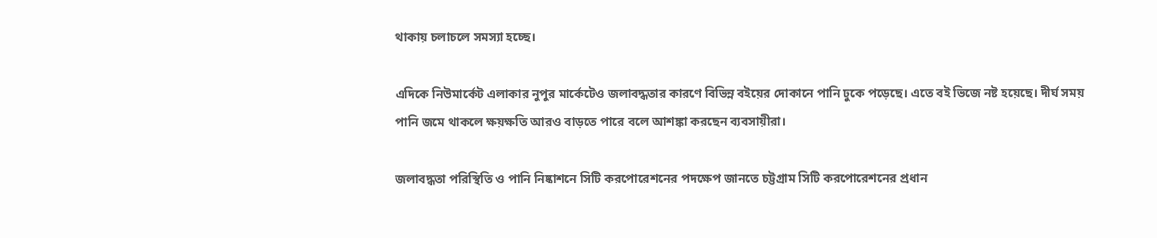থাকায় চলাচলে সমস্যা হচ্ছে।

এদিকে নিউমার্কেট এলাকার নুপুর মার্কেটেও জলাবদ্ধতার কারণে বিভিন্ন বইয়ের দোকানে পানি ঢুকে পড়েছে। এতে বই ভিজে নষ্ট হয়েছে। দীর্ঘ সময় পানি জমে থাকলে ক্ষয়ক্ষতি আরও বাড়তে পারে বলে আশঙ্কা করছেন ব্যবসায়ীরা।

জলাবদ্ধতা পরিস্থিতি ও পানি নিষ্কাশনে সিটি করপোরেশনের পদক্ষেপ জানতে চট্টগ্রাম সিটি করপোরেশনের প্রধান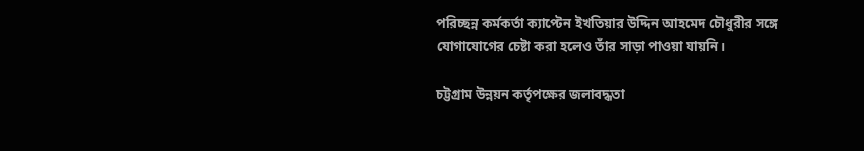পরিচ্ছন্ন কর্মকর্তা ক্যাপ্টেন ইখতিয়ার উদ্দিন আহমেদ চৌধুরীর সঙ্গে যোগাযোগের চেষ্টা করা হলেও তাঁর সাড়া পাওয়া যায়নি।

চট্টগ্রাম উন্নয়ন কর্তৃপক্ষের জলাবদ্ধতা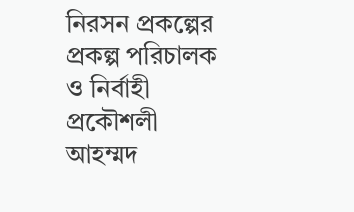নিরসন প্রকল্পের প্রকল্প পরিচালক ও নির্বাহী প্রকৌশলী আহম্মদ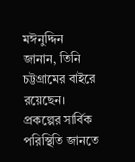মঈনুদ্দিন জানান, তিনি চট্টগ্রামের বাইরে রয়েছেন। প্রকল্পের সার্বিক পরিস্থিতি জানতে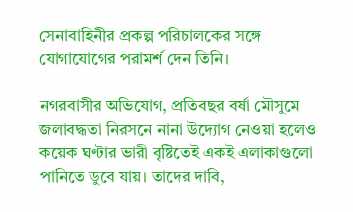সেনাবাহিনীর প্রকল্প পরিচালকের সঙ্গে যোগাযোগের পরামর্শ দেন তিনি।

নগরবাসীর অভিযোগ, প্রতিবছর বর্ষা মৌসুমে জলাবদ্ধতা নিরসনে নানা উদ্যোগ নেওয়া হলেও কয়েক ঘণ্টার ভারী বৃষ্টিতেই একই এলাকাগুলো পানিতে ডুবে যায়। তাদের দাবি,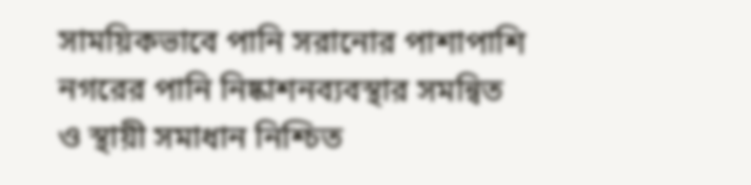সাময়িকভাবে পানি সরানোর পাশাপাশি নগরের পানি নিষ্কাশনব্যবস্থার সমন্বিত ও স্থায়ী সমাধান নিশ্চিত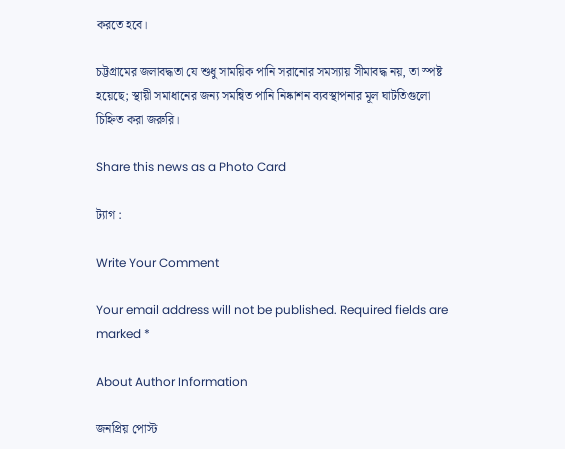করতে হবে।

চট্টগ্রামের জলাবদ্ধতা যে শুধু সাময়িক পানি সরানোর সমস্যায় সীমাবদ্ধ নয়, তা স্পষ্ট হয়েছে; স্থায়ী সমাধানের জন্য সমন্বিত পানি নিষ্কাশন ব্যবস্থাপনার মূল ঘাটতিগুলো চিহ্নিত করা জরুরি।

Share this news as a Photo Card

ট্যাগ :

Write Your Comment

Your email address will not be published. Required fields are marked *

About Author Information

জনপ্রিয় পোস্ট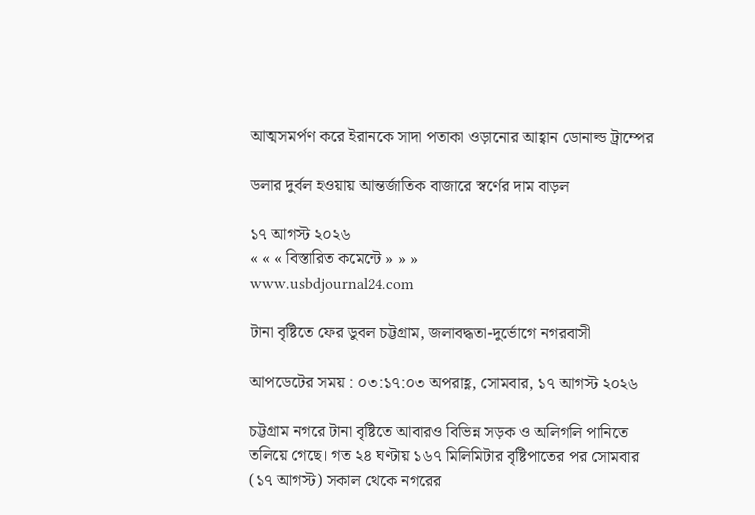আত্মসমর্পণ করে ইরানকে সাদা পতাকা ওড়ানোর আহ্বান ডোনাল্ড ট্রাম্পের

ডলার দুর্বল হওয়ায় আন্তর্জাতিক বাজারে স্বর্ণের দাম বাড়ল

১৭ আগস্ট ২০২৬
« « « বিস্তারিত কমেন্টে » » »
www.usbdjournal24.com

টানা বৃষ্টিতে ফের ডুবল চট্টগ্রাম, জলাবদ্ধতা-দুর্ভোগে নগরবাসী

আপডেটের সময় : ০৩:১৭:০৩ অপরাহ্ণ, সোমবার, ১৭ আগস্ট ২০২৬

চট্টগ্রাম নগরে টানা বৃষ্টিতে আবারও বিভিন্ন সড়ক ও অলিগলি পানিতে তলিয়ে গেছে। গত ২৪ ঘণ্টায় ১৬৭ মিলিমিটার বৃষ্টিপাতের পর সোমবার (১৭ আগস্ট) সকাল থেকে নগরের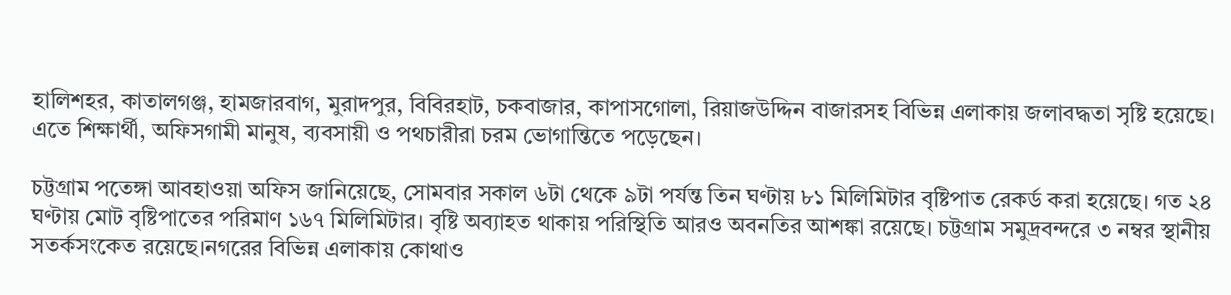হালিশহর, কাতালগঞ্জ, হামজারবাগ, মুরাদপুর, বিবিরহাট, চকবাজার, কাপাসগোলা, রিয়াজউদ্দিন বাজারসহ বিভিন্ন এলাকায় জলাবদ্ধতা সৃষ্টি হয়েছে। এতে শিক্ষার্থী, অফিসগামী মানুষ, ব্যবসায়ী ও পথচারীরা চরম ভোগান্তিতে পড়েছেন।

চট্টগ্রাম পতেঙ্গা আবহাওয়া অফিস জানিয়েছে, সোমবার সকাল ৬টা থেকে ৯টা পর্যন্ত তিন ঘণ্টায় ৮১ মিলিমিটার বৃষ্টিপাত রেকর্ড করা হয়েছে। গত ২৪ ঘণ্টায় মোট বৃষ্টিপাতের পরিমাণ ১৬৭ মিলিমিটার। বৃষ্টি অব্যাহত থাকায় পরিস্থিতি আরও অবনতির আশঙ্কা রয়েছে। চট্টগ্রাম সমুদ্রবন্দরে ৩ নম্বর স্থানীয় সতর্কসংকেত রয়েছে।নগরের বিভিন্ন এলাকায় কোথাও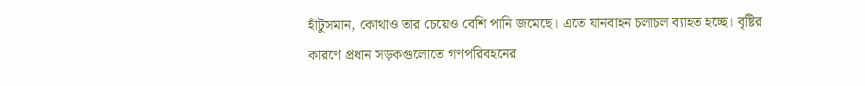হাঁটুসমান, কোথাও তার চেয়েও বেশি পানি জমেছে। এতে যানবাহন চলাচল ব্যাহত হচ্ছে। বৃষ্টির কারণে প্রধান সড়কগুলোতে গণপরিবহনের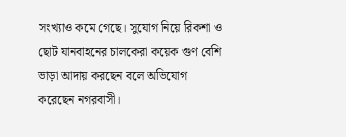সংখ্যাও কমে গেছে। সুযোগ নিয়ে রিকশা ও ছোট যানবাহনের চালকেরা কয়েক গুণ বেশি ভাড়া আদায় করছেন বলে অভিযোগ করেছেন নগরবাসী।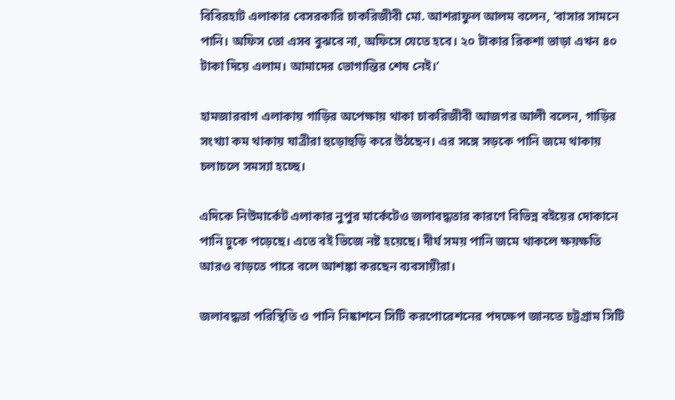বিবিরহাট এলাকার বেসরকারি চাকরিজীবী মো. আশরাফুল আলম বলেন, ‘বাসার সামনে পানি। অফিস তো এসব বুঝবে না, অফিসে যেতে হবে। ২০ টাকার রিকশা ভাড়া এখন ৪০ টাকা দিয়ে এলাম। আমাদের ভোগান্তির শেষ নেই।’

হামজারবাগ এলাকায় গাড়ির অপেক্ষায় থাকা চাকরিজীবী আজগর আলী বলেন, গাড়ির সংখ্যা কম থাকায় যাত্রীরা হুড়োহুড়ি করে উঠছেন। এর সঙ্গে সড়কে পানি জমে থাকায় চলাচলে সমস্যা হচ্ছে।

এদিকে নিউমার্কেট এলাকার নুপুর মার্কেটেও জলাবদ্ধতার কারণে বিভিন্ন বইয়ের দোকানে পানি ঢুকে পড়েছে। এতে বই ভিজে নষ্ট হয়েছে। দীর্ঘ সময় পানি জমে থাকলে ক্ষয়ক্ষতি আরও বাড়তে পারে বলে আশঙ্কা করছেন ব্যবসায়ীরা।

জলাবদ্ধতা পরিস্থিতি ও পানি নিষ্কাশনে সিটি করপোরেশনের পদক্ষেপ জানতে চট্টগ্রাম সিটি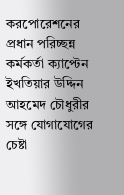করপোরেশনের প্রধান পরিচ্ছন্ন কর্মকর্তা ক্যাপ্টেন ইখতিয়ার উদ্দিন আহমেদ চৌধুরীর সঙ্গে যোগাযোগের চেষ্টা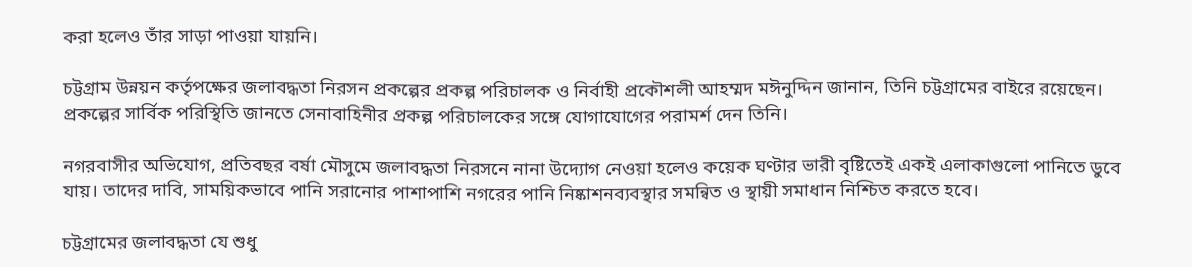করা হলেও তাঁর সাড়া পাওয়া যায়নি।

চট্টগ্রাম উন্নয়ন কর্তৃপক্ষের জলাবদ্ধতা নিরসন প্রকল্পের প্রকল্প পরিচালক ও নির্বাহী প্রকৌশলী আহম্মদ মঈনুদ্দিন জানান, তিনি চট্টগ্রামের বাইরে রয়েছেন। প্রকল্পের সার্বিক পরিস্থিতি জানতে সেনাবাহিনীর প্রকল্প পরিচালকের সঙ্গে যোগাযোগের পরামর্শ দেন তিনি।

নগরবাসীর অভিযোগ, প্রতিবছর বর্ষা মৌসুমে জলাবদ্ধতা নিরসনে নানা উদ্যোগ নেওয়া হলেও কয়েক ঘণ্টার ভারী বৃষ্টিতেই একই এলাকাগুলো পানিতে ডুবে যায়। তাদের দাবি, সাময়িকভাবে পানি সরানোর পাশাপাশি নগরের পানি নিষ্কাশনব্যবস্থার সমন্বিত ও স্থায়ী সমাধান নিশ্চিত করতে হবে।

চট্টগ্রামের জলাবদ্ধতা যে শুধু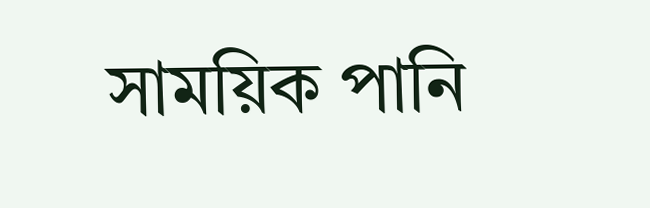সাময়িক পানি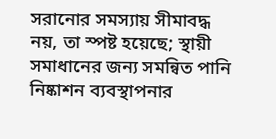সরানোর সমস্যায় সীমাবদ্ধ নয়, তা স্পষ্ট হয়েছে; স্থায়ী সমাধানের জন্য সমন্বিত পানি নিষ্কাশন ব্যবস্থাপনার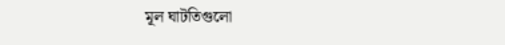মূল ঘাটতিগুলো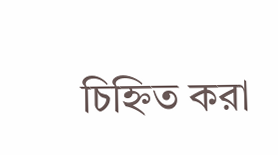চিহ্নিত করা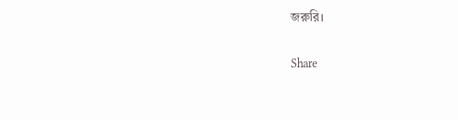জরুরি।

Share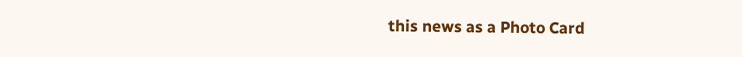this news as a Photo Card